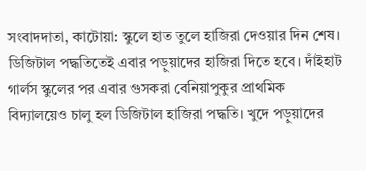সংবাদদাতা, কাটোয়া: স্কুলে হাত তুলে হাজিরা দেওয়ার দিন শেষ। ডিজিটাল পদ্ধতিতেই এবার পড়ুয়াদের হাজিরা দিতে হবে। দাঁইহাট গার্লস স্কুলের পর এবার গুসকরা বেনিয়াপুকুর প্রাথমিক বিদ্যালয়েও চালু হল ডিজিটাল হাজিরা পদ্ধতি। খুদে পড়ুয়াদের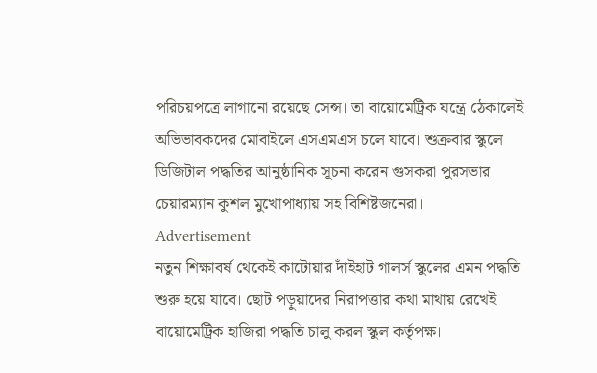পরিচয়পত্রে লাগানো রয়েছে সেন্স। তা বায়োমেট্রিক যন্ত্রে ঠেকালেই অভিভাবকদের মোবাইলে এসএমএস চলে যাবে। শুক্রবার স্কুলে ডিজিটাল পদ্ধতির আনুষ্ঠানিক সূচনা করেন গুসকরা পুরসভার চেয়ারম্যান কুশল মুখোপাধ্যায় সহ বিশিষ্টজনেরা।
Advertisement
নতুন শিক্ষাবর্ষ থেকেই কাটোয়ার দাঁইহাট গালর্স স্কুলের এমন পদ্ধতি শুরু হয়ে যাবে। ছোট পড়ুয়াদের নিরাপত্তার কথা মাথায় রেখেই বায়োমেট্রিক হাজিরা পদ্ধতি চালু করল স্কুল কর্তৃপক্ষ।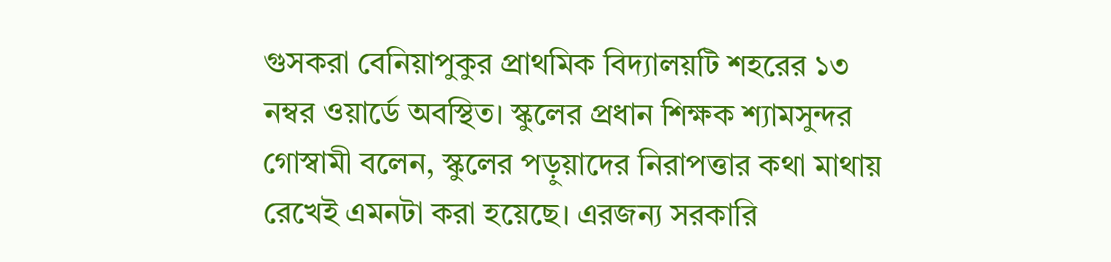গুসকরা বেনিয়াপুকুর প্রাথমিক বিদ্যালয়টি শহরের ১৩ নম্বর ওয়ার্ডে অবস্থিত। স্কুলের প্রধান শিক্ষক শ্যামসুন্দর গোস্বামী বলেন, স্কুলের পড়ুয়াদের নিরাপত্তার কথা মাথায় রেখেই এমনটা করা হয়েছে। এরজন্য সরকারি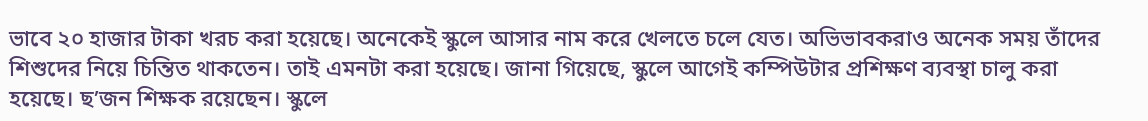ভাবে ২০ হাজার টাকা খরচ করা হয়েছে। অনেকেই স্কুলে আসার নাম করে খেলতে চলে যেত। অভিভাবকরাও অনেক সময় তাঁদের শিশুদের নিয়ে চিন্তিত থাকতেন। তাই এমনটা করা হয়েছে। জানা গিয়েছে, স্কুলে আগেই কম্পিউটার প্রশিক্ষণ ব্যবস্থা চালু করা হয়েছে। ছ’জন শিক্ষক রয়েছেন। স্কুলে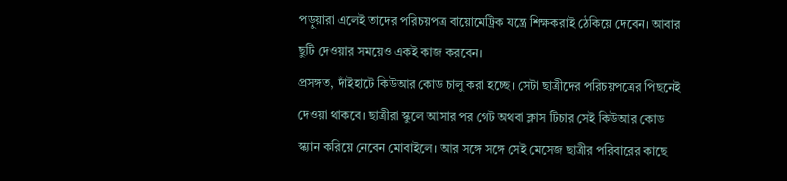পড়ুয়ারা এলেই তাদের পরিচয়পত্র বায়োমেট্রিক যন্ত্রে শিক্ষকরাই ঠেকিয়ে দেবেন। আবার ছুটি দেওয়ার সময়েও একই কাজ করবেন।
প্রসঙ্গত, দাঁইহাটে কিউআর কোড চালু করা হচ্ছে। সেটা ছাত্রীদের পরিচয়পত্রের পিছনেই দেওয়া থাকবে। ছাত্রীরা স্কুলে আসার পর গেট অথবা ক্লাস টিচার সেই কিউআর কোড স্ক্যান করিয়ে নেবেন মোবাইলে। আর সঙ্গে সঙ্গে সেই মেসেজ ছাত্রীর পরিবারের কাছে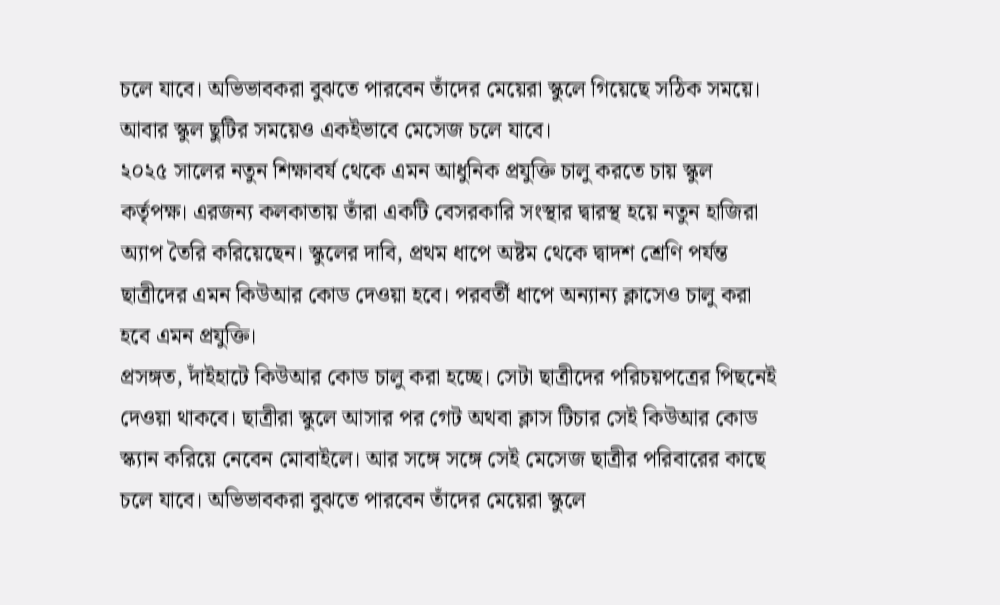চলে যাবে। অভিভাবকরা বুঝতে পারবেন তাঁদের মেয়েরা স্কুলে গিয়েছে সঠিক সময়ে। আবার স্কুল ছুটির সময়েও একইভাবে মেসেজ চলে যাবে।
২০২৫ সালের নতুন শিক্ষাবর্ষ থেকে এমন আধুনিক প্রযুক্তি চালু করতে চায় স্কুল কর্তৃপক্ষ। এরজন্য কলকাতায় তাঁরা একটি বেসরকারি সংস্থার দ্বারস্থ হয়ে নতুন হাজিরা অ্যাপ তৈরি করিয়েছেন। স্কুলের দাবি, প্রথম ধাপে অষ্টম থেকে দ্বাদশ শ্রেণি পর্যন্ত ছাত্রীদের এমন কিউআর কোড দেওয়া হবে। পরবর্তী ধাপে অন্যান্য ক্লাসেও চালু করা হবে এমন প্রযুক্তি।
প্রসঙ্গত, দাঁইহাটে কিউআর কোড চালু করা হচ্ছে। সেটা ছাত্রীদের পরিচয়পত্রের পিছনেই দেওয়া থাকবে। ছাত্রীরা স্কুলে আসার পর গেট অথবা ক্লাস টিচার সেই কিউআর কোড স্ক্যান করিয়ে নেবেন মোবাইলে। আর সঙ্গে সঙ্গে সেই মেসেজ ছাত্রীর পরিবারের কাছে চলে যাবে। অভিভাবকরা বুঝতে পারবেন তাঁদের মেয়েরা স্কুলে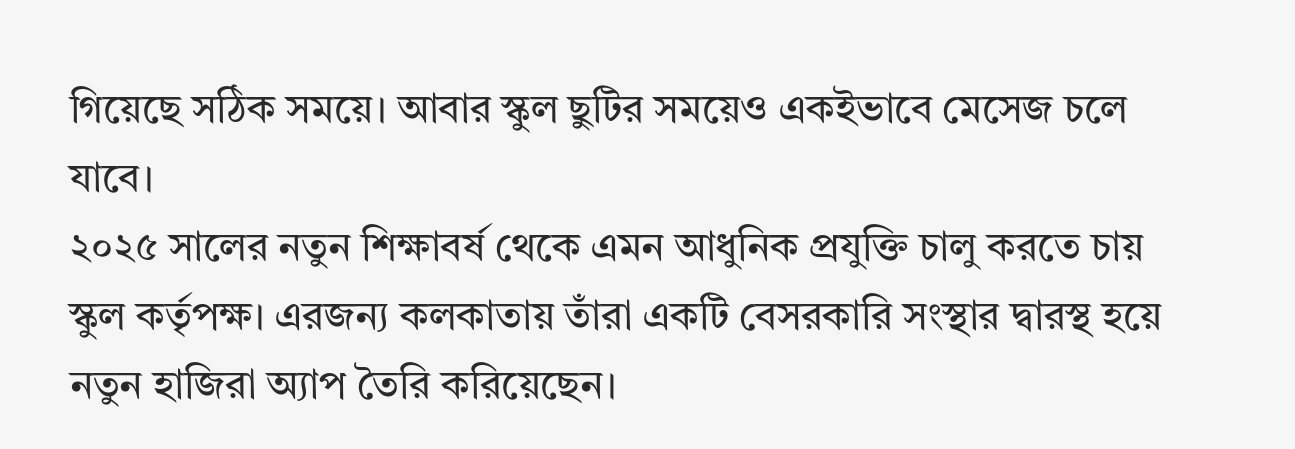গিয়েছে সঠিক সময়ে। আবার স্কুল ছুটির সময়েও একইভাবে মেসেজ চলে যাবে।
২০২৫ সালের নতুন শিক্ষাবর্ষ থেকে এমন আধুনিক প্রযুক্তি চালু করতে চায় স্কুল কর্তৃপক্ষ। এরজন্য কলকাতায় তাঁরা একটি বেসরকারি সংস্থার দ্বারস্থ হয়ে নতুন হাজিরা অ্যাপ তৈরি করিয়েছেন।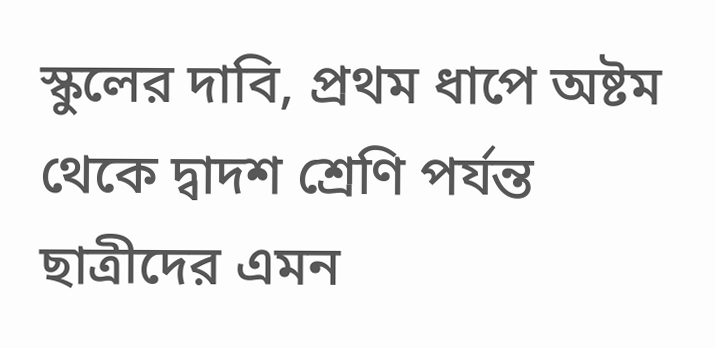স্কুলের দাবি, প্রথম ধাপে অষ্টম থেকে দ্বাদশ শ্রেণি পর্যন্ত ছাত্রীদের এমন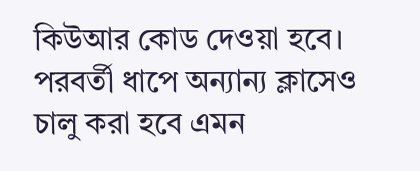কিউআর কোড দেওয়া হবে। পরবর্তী ধাপে অন্যান্য ক্লাসেও চালু করা হবে এমন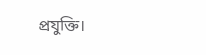প্রযুক্তি।